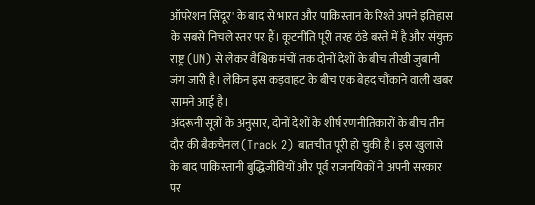ऑपरेशन सिंदूर' के बाद से भारत और पाकिस्तान के रिश्ते अपने इतिहास के सबसे निचले स्तर पर हैं। कूटनीति पूरी तरह ठंडे बस्ते में है और संयुक्त राष्ट्र (UN) से लेकर वैश्विक मंचों तक दोनों देशों के बीच तीखी जुबानी जंग जारी है। लेकिन इस कड़वाहट के बीच एक बेहद चौंकाने वाली खबर सामने आई है।
अंदरूनी सूत्रों के अनुसार, दोनों देशों के शीर्ष रणनीतिकारों के बीच तीन दौर की बैकचैनल (Track 2) बातचीत पूरी हो चुकी है। इस खुलासे के बाद पाकिस्तानी बुद्धिजीवियों और पूर्व राजनयिकों ने अपनी सरकार पर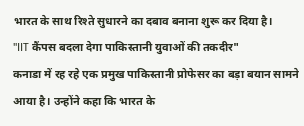भारत के साथ रिश्ते सुधारने का दबाव बनाना शुरू कर दिया है।
"IIT कैंपस बदला देगा पाकिस्तानी युवाओं की तकदीर"
कनाडा में रह रहे एक प्रमुख पाकिस्तानी प्रोफेसर का बड़ा बयान सामने आया है। उन्होंने कहा कि भारत के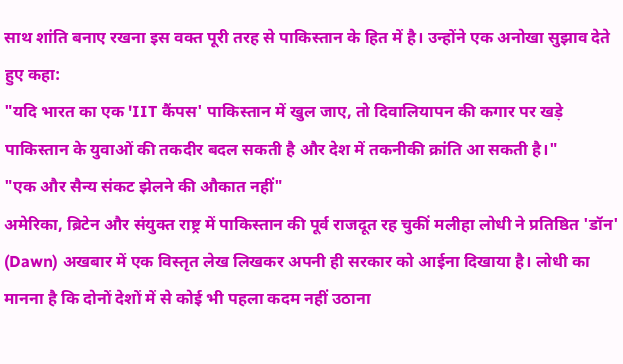साथ शांति बनाए रखना इस वक्त पूरी तरह से पाकिस्तान के हित में है। उन्होंने एक अनोखा सुझाव देते हुए कहा:
"यदि भारत का एक 'IIT कैंपस' पाकिस्तान में खुल जाए, तो दिवालियापन की कगार पर खड़े पाकिस्तान के युवाओं की तकदीर बदल सकती है और देश में तकनीकी क्रांति आ सकती है।"
"एक और सैन्य संकट झेलने की औकात नहीं"
अमेरिका, ब्रिटेन और संयुक्त राष्ट्र में पाकिस्तान की पूर्व राजदूत रह चुकीं मलीहा लोधी ने प्रतिष्ठित 'डॉन' (Dawn) अखबार में एक विस्तृत लेख लिखकर अपनी ही सरकार को आईना दिखाया है। लोधी का मानना है कि दोनों देशों में से कोई भी पहला कदम नहीं उठाना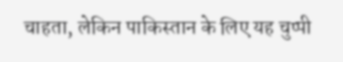चाहता, लेकिन पाकिस्तान के लिए यह चुप्पी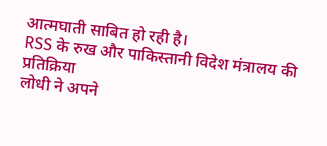आत्मघाती साबित हो रही है।
RSS के रुख और पाकिस्तानी विदेश मंत्रालय की प्रतिक्रिया
लोधी ने अपने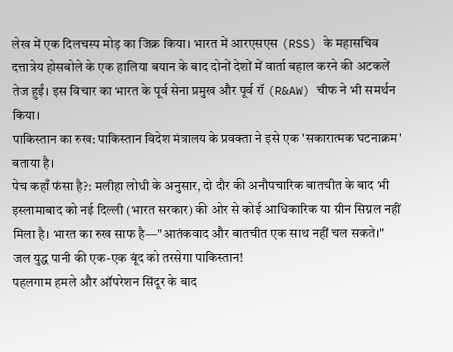लेख में एक दिलचस्प मोड़ का जिक्र किया। भारत में आरएसएस (RSS) के महासचिव दत्तात्रेय होसबोले के एक हालिया बयान के बाद दोनों देशों में वार्ता बहाल करने की अटकलें तेज हुईं। इस विचार का भारत के पूर्व सेना प्रमुख और पूर्व रॉ (R&AW) चीफ ने भी समर्थन किया।
पाकिस्तान का रुख: पाकिस्तान विदेश मंत्रालय के प्रवक्ता ने इसे एक 'सकारात्मक घटनाक्रम' बताया है।
पेच कहाँ फंसा है?: मलीहा लोधी के अनुसार, दो दौर की अनौपचारिक बातचीत के बाद भी इस्लामाबाद को नई दिल्ली (भारत सरकार) की ओर से कोई आधिकारिक या ग्रीन सिग्नल नहीं मिला है। भारत का रुख साफ है—"आतंकवाद और बातचीत एक साथ नहीं चल सकते।"
जल युद्ध पानी की एक-एक बूंद को तरसेगा पाकिस्तान!
पहलगाम हमले और ऑपरेशन सिंदूर के बाद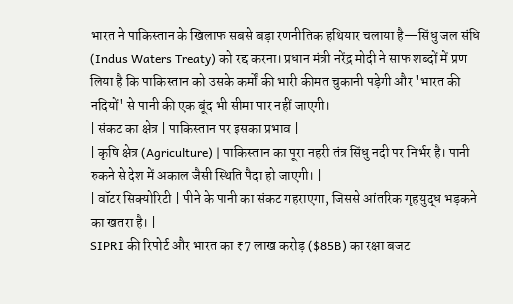भारत ने पाकिस्तान के खिलाफ सबसे बड़ा रणनीतिक हथियार चलाया है—सिंधु जल संधि (Indus Waters Treaty) को रद्द करना। प्रधान मंत्री नरेंद्र मोदी ने साफ शब्दों में प्रण लिया है कि पाकिस्तान को उसके कर्मों की भारी कीमत चुकानी पड़ेगी और 'भारत की नदियों' से पानी की एक बूंद भी सीमा पार नहीं जाएगी।
| संकट का क्षेत्र | पाकिस्तान पर इसका प्रभाव |
| कृषि क्षेत्र (Agriculture) | पाकिस्तान का पूरा नहरी तंत्र सिंधु नदी पर निर्भर है। पानी रुकने से देश में अकाल जैसी स्थिति पैदा हो जाएगी। |
| वॉटर सिक्योरिटी | पीने के पानी का संकट गहराएगा, जिससे आंतरिक गृहयुद्ध भड़कने का खतरा है। |
SIPRI की रिपोर्ट और भारत का ₹7 लाख करोड़ ($85B) का रक्षा बजट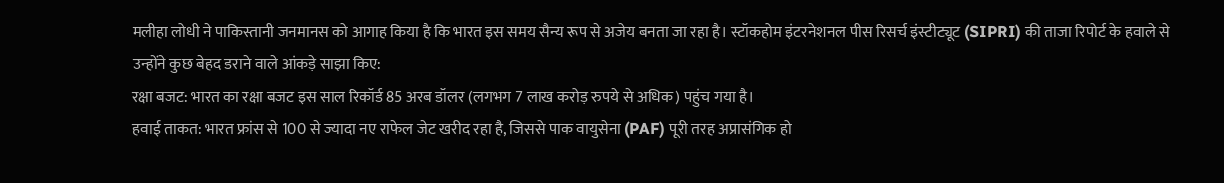मलीहा लोधी ने पाकिस्तानी जनमानस को आगाह किया है कि भारत इस समय सैन्य रूप से अजेय बनता जा रहा है। स्टॉकहोम इंटरनेशनल पीस रिसर्च इंस्टीट्यूट (SIPRI) की ताजा रिपोर्ट के हवाले से उन्होंने कुछ बेहद डराने वाले आंकड़े साझा किए:
रक्षा बजट: भारत का रक्षा बजट इस साल रिकॉर्ड 85 अरब डॉलर (लगभग 7 लाख करोड़ रुपये से अधिक) पहुंच गया है।
हवाई ताकत: भारत फ्रांस से 100 से ज्यादा नए राफेल जेट खरीद रहा है, जिससे पाक वायुसेना (PAF) पूरी तरह अप्रासंगिक हो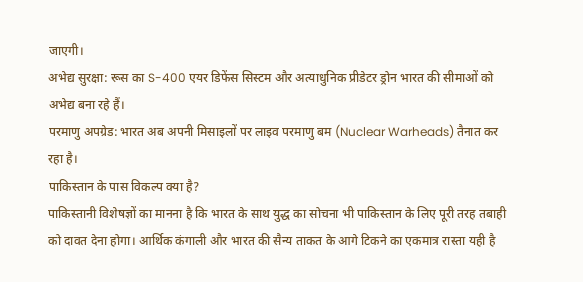जाएगी।
अभेद्य सुरक्षा: रूस का S-400 एयर डिफेंस सिस्टम और अत्याधुनिक प्रीडेटर ड्रोन भारत की सीमाओं को अभेद्य बना रहे हैं।
परमाणु अपग्रेड: भारत अब अपनी मिसाइलों पर लाइव परमाणु बम (Nuclear Warheads) तैनात कर रहा है।
पाकिस्तान के पास विकल्प क्या है?
पाकिस्तानी विशेषज्ञों का मानना है कि भारत के साथ युद्ध का सोचना भी पाकिस्तान के लिए पूरी तरह तबाही को दावत देना होगा। आर्थिक कंगाली और भारत की सैन्य ताकत के आगे टिकने का एकमात्र रास्ता यही है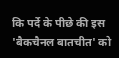कि पर्दे के पीछे की इस 'बैकचैनल बातचीत' को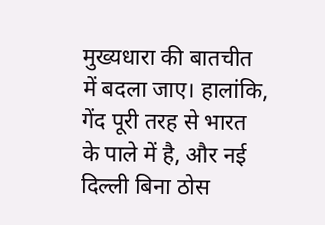मुख्यधारा की बातचीत में बदला जाए। हालांकि, गेंद पूरी तरह से भारत के पाले में है, और नई दिल्ली बिना ठोस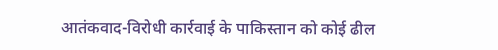आतंकवाद-विरोधी कार्रवाई के पाकिस्तान को कोई ढील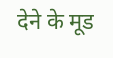देने के मूड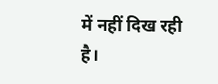में नहीं दिख रही है।